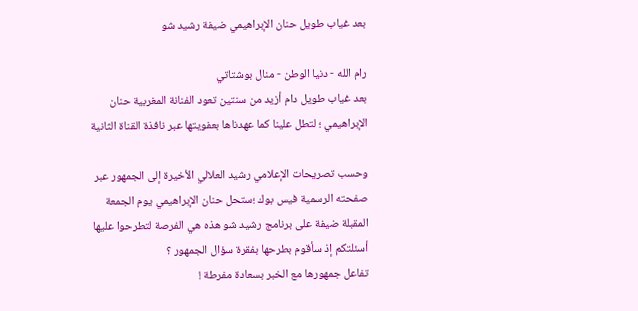بعد غياب طويل حنان الإبراهيمي ضيفة رشيد شو

رام الله - دنيا الوطن - منال بوشتاتي
بعد غياب طويل دام أزيد من سنتين تعود الفنانة المغربية حنان الإبراهيمي ؛ لتطل علينا كما عهدناها بعفويتها عبر نافذة القناة الثانية

وحسب تصريحات الإعلامي رشيد العلالي الأخيرة إلى الجمهور عبر صفحته الرسمية فيس بوك ؛ستحل حنان الإبراهيمي يوم الجمعة المقبلة ضيفة على برنامج رشيد شو هذه هي الفرصة لتطرحوا عليها أسئلتكم إذ سأقوم بطرحها بفقرة سؤال الجمهور ؟
تفاعل جمهورها مع الخبر بسعادة مفرطة !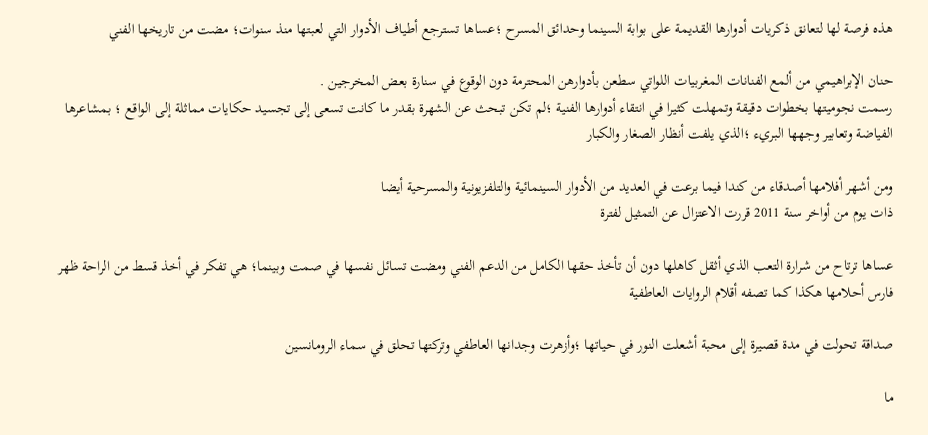هذه فرصة لها لتعانق ذكريات أدوارها القديمة على بوابة السينما وحدائق المسرح ؛عساها تسترجع أطياف الأدوار التي لعبتها منذ سنوات؛ مضت من تاريخها الفني

حنان الإبراهيمي من ألمع الفنانات المغربيات اللواتي سطعن بأدوارهن المحترمة دون الوقوع في سنارة بعض المخرجين .
رسمت نجوميتها بخطوات دقيقة وتمهلت كثيرا في انتقاء أدوارها الفنية ؛لم تكن تبحث عن الشهرة بقدر ما كانت تسعى إلى تجسيد حكايات مماثلة إلى الواقع ؛ بمشاعرها الفياضة وتعابير وجهها البريء ؛الذي يلفت أنظار الصغار والكبار

ومن أشهر أفلامها أصدقاء من كندا فيما برعت في العديد من الأدوار السينمائية والتلفزيونية والمسرحية أيضا
ذات يوم من أواخر سنة 2011 قررت الاعتزال عن التمثيل لفترة

عساها ترتاح من شرارة التعب الذي أثقل كاهلها دون أن تأخذ حقها الكامل من الدعم الفني ومضت تسائل نفسها في صمت وبينما؛ هي تفكر في أخذ قسط من الراحة ظهر فارس أحلامها هكذا كما تصفه أقلام الروايات العاطفية

صداقة تحولت في مدة قصيرة إلى محبة أشعلت النور في حياتها ؛وأزهرت وجدانها العاطفي وتركتها تحلق في سماء الرومانسين

ما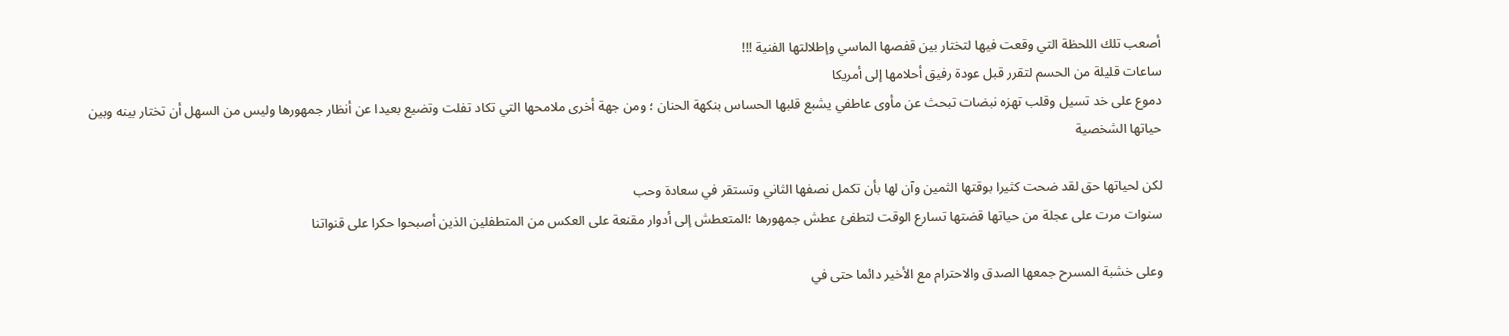أصعب تلك اللحظة التي وقعت فيها لتختار بين قفصها الماسي وإطلالتها الفنية !!!
ساعات قليلة من الحسم لتقرر قبل عودة رفيق أحلامها إلى أمريكا
دموع على خد تسيل وقلب تهزه نبضات تبحث عن مأوى عاطفي يشبع قلبها الحساس بنكهة الحنان ؛ ومن جهة أخرى ملامحها التي تكاد تفلت وتضيع بعيدا عن أنظار جمهورها وليس من السهل أن تختار بينه وبين حياتها الشخصية

لكن لحياتها حق لقد ضحت كثيرا بوقتها الثمين وآن لها بأن تكمل نصفها الثاني وتستقر في سعادة وحب
سنوات مرت على عجلة من حياتها قضتها تسارع الوقت لتطفئ عطش جمهورها ؛المتعطش إلى أدوار مقنعة على العكس من المتطفلين الذين أصبحوا حكرا على قنواتنا

وعلى خشبة المسرح جمعها الصدق والاحترام مع الأخير دائما حتى في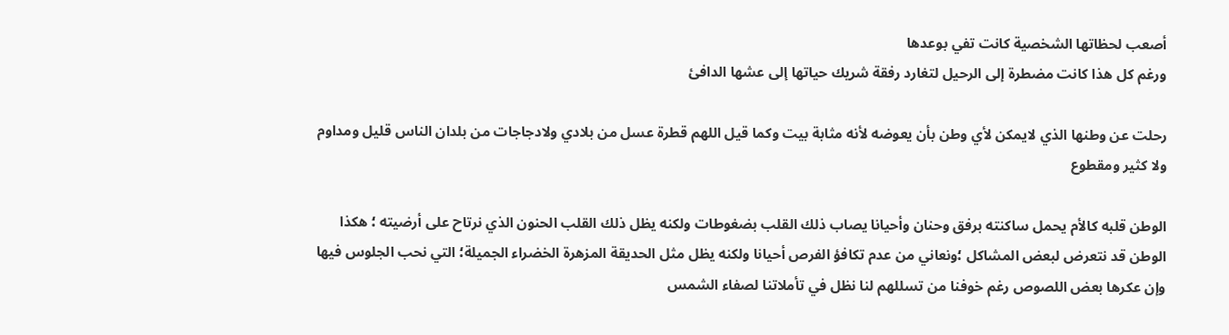أصعب لحظاتها الشخصية كانت تفي بوعدها
ورغم كل هذا كانت مضطرة إلى الرحيل لتغارد رفقة شريك حياتها إلى عشها الدافئ

رحلت عن وطنها الذي لايمكن لأي وطن بأن يعوضه لأنه مثابة بيت وكما قيل اللهم قطرة عسل من بلادي ولادجاجات من بلدان الناس قليل ومداوم ولا كثير ومقطوع

الوطن قلبه كالأم يحمل ساكنته برفق وحنان وأحيانا يصاب ذلك القلب بضغوطات ولكنه يظل ذلك القلب الحنون الذي نرتاح على أرضيته ؛ هكذا الوطن قد نتعرض لبعض المشاكل ؛ونعاني من عدم تكافؤ الفرص أحيانا ولكنه يظل مثل الحديقة المزهرة الخضراء الجميلة؛ التي نحب الجلوس فيها وإن عكرها بعض اللصوص رغم خوفنا من تسللهم لنا نظل في تأملاتنا لصفاء الشمس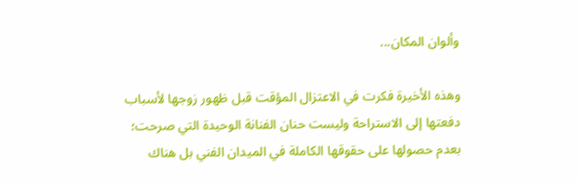وألوان المكان...

وهذه الأخيرة فكرت في الاعتزال المؤقت قبل ظهور زوجها لأسباب دفعتها إلى الاستراحة وليست حنان الفنانة الوحيدة التي صرحت؛ بعدم حصولها على حقوقها الكاملة في الميدان الفني بل هناك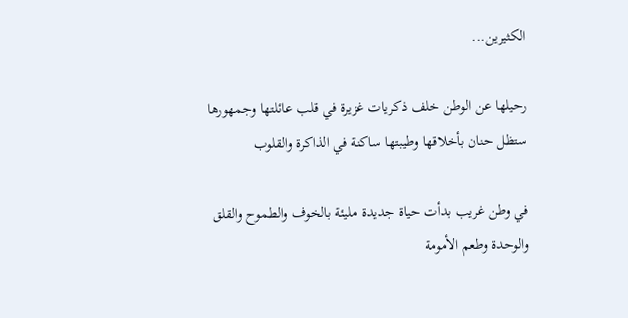الكثيرين...

رحيلها عن الوطن خلف ذكريات غزيرة في قلب عائلتها وجمهورها ستظل حنان بأخلاقها وطيبتها ساكنة في الذاكرة والقلوب

في وطن غريب بدأت حياة جديدة مليئة بالخوف والطموح والقلق والوحدة وطعم الأمومة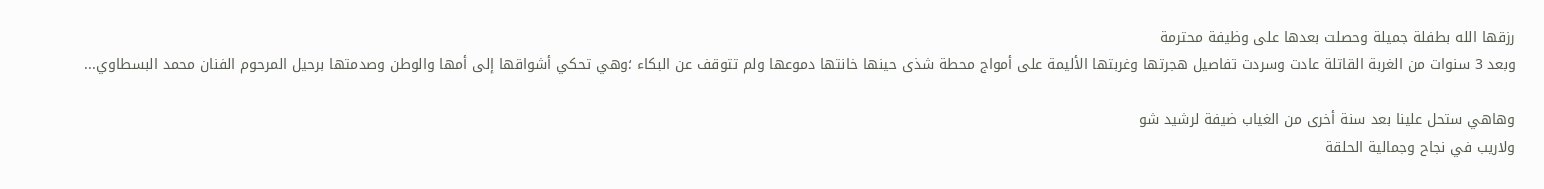رزقها الله بطفلة جميلة وحصلت بعدها على وظيفة محترمة
وبعد 3 سنوات من الغربة القاتلة عادت وسردت تفاصيل هجرتها وغربتها الأليمة على أمواج محطة شذى حينها خانتها دموعها ولم تتوقف عن البكاء ؛وهي تحكي أشواقها إلى أمها والوطن وصدمتها برحيل المرحوم الفنان محمد البسطاوي...

وهاهي ستحل علينا بعد سنة أخرى من الغياب ضيفة لرشيد شو
ولاريب في نجاح وجمالية الحلقة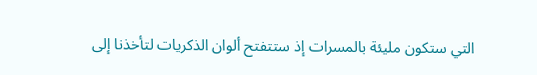التي ستكون مليئة بالمسرات إذ ستتفتح ألوان الذكريات لتأخذنا إلى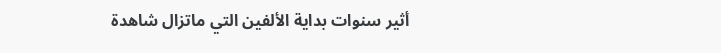أثير سنوات بداية الألفين التي ماتزال شاهدة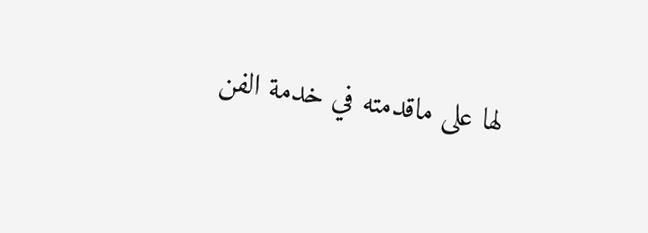لها على ماقدمته في خدمة الفن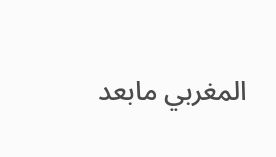المغربي مابعد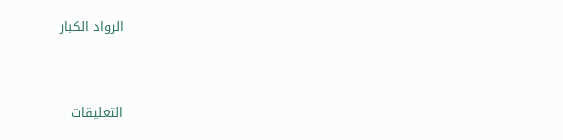الرواد الكبار


التعليقات